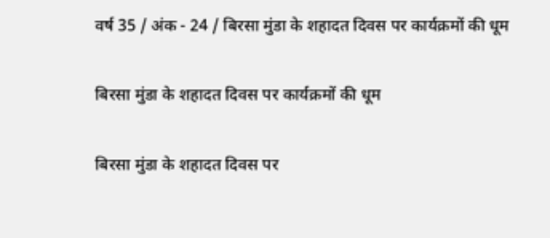वर्ष 35 / अंक - 24 / बिरसा मुंडा के शहादत दिवस पर कार्यक्रमों की धूम

बिरसा मुंडा के शहादत दिवस पर कार्यक्रमों की धूम

बिरसा मुंडा के शहादत दिवस पर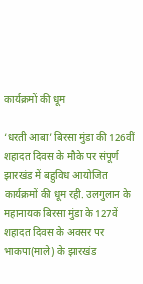कार्यक्रमों की धूम

‘धरती आबा’ बिरसा मुंडा की 126वीं शहादत दिवस के मौके पर संपूर्ण झारखंड में बहुविध आयोजित कार्यक्रमों की धूम रही. उलगुलान के महानायक बिरसा मुंडा के 127वें शहादत दिवस के अवसर पर भाकपा(माले) के झारखंड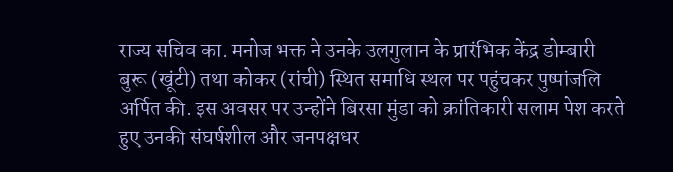राज्य सचिव का. मनोज भक्त ने उनके उलगुलान के प्रारंभिक केंद्र डोम्बारी बुरू (खूंटी) तथा कोकर (रांची) स्थित समाधि स्थल पर पहुंचकर पुष्पांजलि अर्पित की. इस अवसर पर उन्होंने बिरसा मुंडा को क्रांतिकारी सलाम पेश करते हुए उनकी संघर्षशील और जनपक्षधर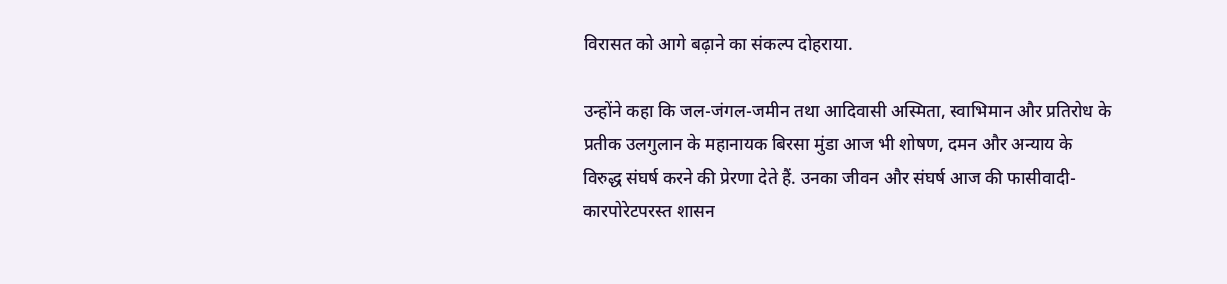विरासत को आगे बढ़ाने का संकल्प दोहराया.

उन्होंने कहा कि जल-जंगल-जमीन तथा आदिवासी अस्मिता, स्वाभिमान और प्रतिरोध के प्रतीक उलगुलान के महानायक बिरसा मुंडा आज भी शोषण, दमन और अन्याय के विरुद्ध संघर्ष करने की प्रेरणा देते हैं. उनका जीवन और संघर्ष आज की फासीवादी-कारपोरेटपरस्त शासन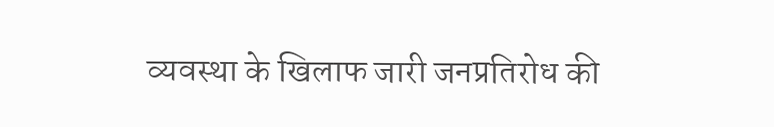व्यवस्था के खिलाफ जारी जनप्रतिरोध की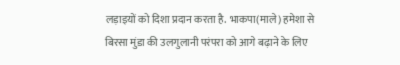लड़ाइयों को दिशा प्रदान करता है. भाकपा(माले) हमेशा से बिरसा मुंडा की उलगुलानी परंपरा को आगे बढ़ाने के लिए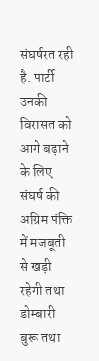संघर्षरत रही है. पार्टी उनकी विरासत को आगे बढ़ाने के लिए संघर्ष की अग्रिम पंक्ति में मजबूती से खड़ी रहेगी तथा डोम्बारी बुरू तथा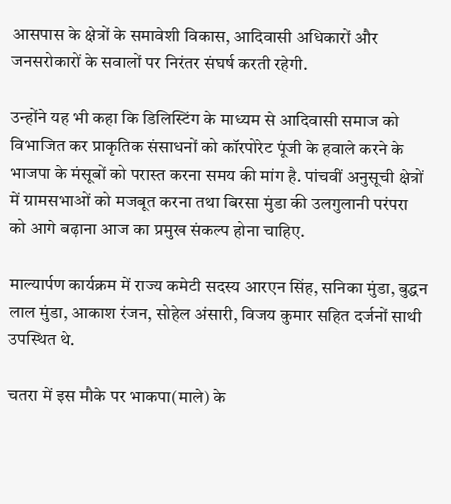आसपास के क्षेत्रों के समावेशी विकास, आदिवासी अधिकारों और जनसरोकारों के सवालों पर निरंतर संघर्ष करती रहेगी.

उन्होंने यह भी कहा कि डिलिस्टिंग के माध्यम से आदिवासी समाज को विभाजित कर प्राकृतिक संसाधनों को कॉरपोरेट पूंजी के हवाले करने के भाजपा के मंसूबों को परास्त करना समय की मांग है. पांचवीं अनुसूची क्षेत्रों में ग्रामसभाओं को मजबूत करना तथा बिरसा मुंडा की उलगुलानी परंपरा को आगे बढ़ाना आज का प्रमुख संकल्प होना चाहिए.

माल्यार्पण कार्यक्रम में राज्य कमेटी सदस्य आरएन सिंह, सनिका मुंडा, बुद्धन लाल मुंडा, आकाश रंजन, सोहेल अंसारी, विजय कुमार सहित दर्जनों साथी उपस्थित थे.

चतरा में इस मौके पर भाकपा(माले) के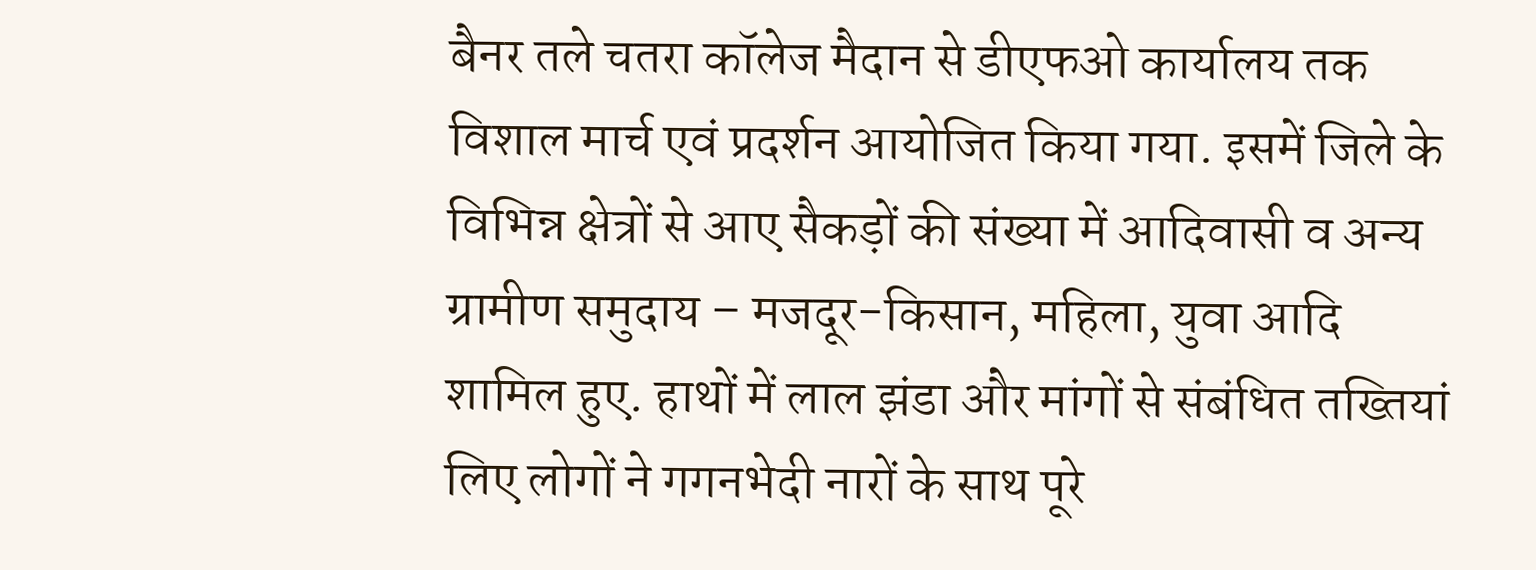बैनर तले चतरा कॉलेज मैदान से डीएफओ कार्यालय तक विशाल मार्च एवं प्रदर्शन आयोजित किया गया. इसमें जिले के विभिन्न क्षेत्रों से आए सैकड़ों की संख्या में आदिवासी व अन्य ग्रामीण समुदाय – मजदूर-किसान, महिला, युवा आदि शामिल हुए. हाथों में लाल झंडा और मांगों से संबंधित तख्तियां लिए लोगों ने गगनभेदी नारों के साथ पूरे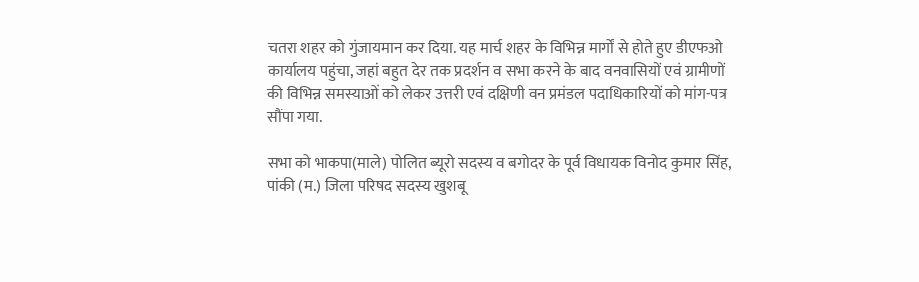चतरा शहर को गुंजायमान कर दिया. यह मार्च शहर के विभिन्न मार्गों से होते हुए डीएफओ कार्यालय पहुंचा, जहां बहुत देर तक प्रदर्शन व सभा करने के बाद वनवासियों एवं ग्रामीणों की विभिन्न समस्याओं को लेकर उत्तरी एवं दक्षिणी वन प्रमंडल पदाधिकारियों को मांग-पत्र सौंपा गया.

सभा को भाकपा(माले) पोलित ब्यूरो सदस्य व बगोदर के पूर्व विधायक विनोद कुमार सिंह, पांकी (म.) जिला परिषद सदस्य खुशबू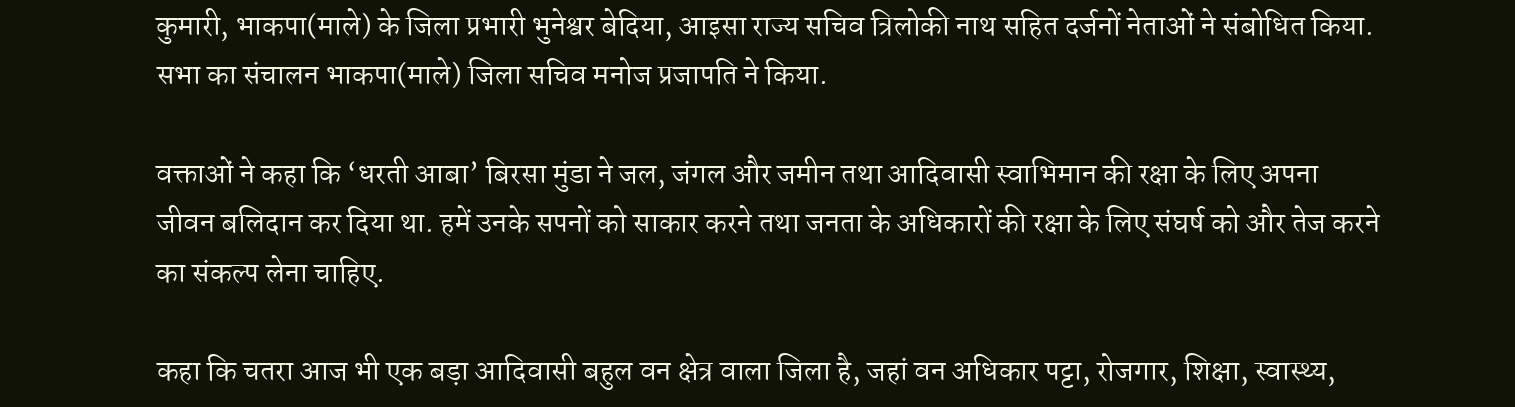कुमारी, भाकपा(माले) के जिला प्रभारी भुनेश्वर बेदिया, आइसा राज्य सचिव त्रिलोकी नाथ सहित दर्जनों नेताओं ने संबोधित किया. सभा का संचालन भाकपा(माले) जिला सचिव मनोज प्रजापति ने किया.

वक्ताओं ने कहा कि ‘धरती आबा’ बिरसा मुंडा ने जल, जंगल और जमीन तथा आदिवासी स्वाभिमान की रक्षा के लिए अपना जीवन बलिदान कर दिया था. हमें उनके सपनों को साकार करने तथा जनता के अधिकारों की रक्षा के लिए संघर्ष को और तेज करने का संकल्प लेना चाहिए.

कहा कि चतरा आज भी एक बड़ा आदिवासी बहुल वन क्षेत्र वाला जिला है, जहां वन अधिकार पट्टा, रोजगार, शिक्षा, स्वास्थ्य,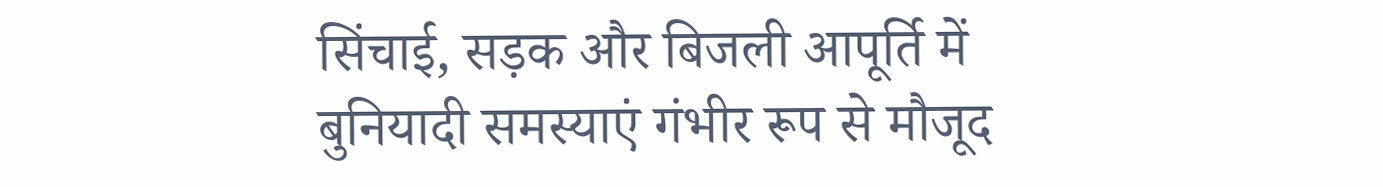सिंचाई, सड़क और बिजली आपूर्ति में बुनियादी समस्याएं गंभीर रूप से मौजूद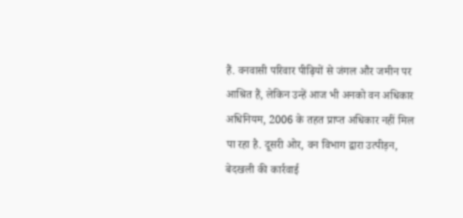हैं. वनवासी परिवार पीढ़ियों से जंगल और जमीन पर आश्रित हैं, लेकिन उन्हें आज भी अनको वन अधिकार अधिनियम, 2006 के तहत प्राप्त अधिकार नहीं मिल पा रहा है. दूसरी ओर, वन विभाग द्वारा उत्पीड़न, बेदखली की कार्रवाई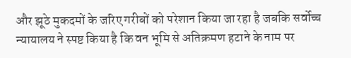और झूठे मुकदमों के जरिए गरीबों को परेशान किया जा रहा है जबकि सर्वोच्च न्यायालय ने स्पष्ट किया है कि वन भूमि से अतिक्रमण हटाने के नाम पर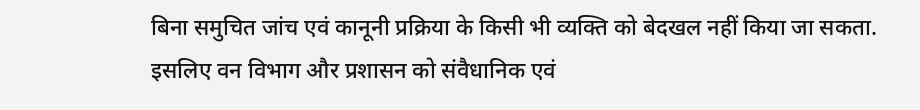बिना समुचित जांच एवं कानूनी प्रक्रिया के किसी भी व्यक्ति को बेदखल नहीं किया जा सकता. इसलिए वन विभाग और प्रशासन को संवैधानिक एवं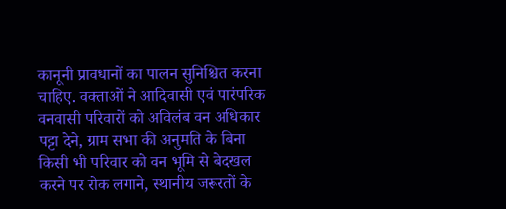कानूनी प्रावधानों का पालन सुनिश्चित करना चाहिए. वक्ताओं ने आदिवासी एवं पारंपरिक वनवासी परिवारों को अविलंब वन अधिकार पट्टा देने, ग्राम सभा की अनुमति के बिना किसी भी परिवार को वन भूमि से बेदखल करने पर रोक लगाने, स्थानीय जरूरतों के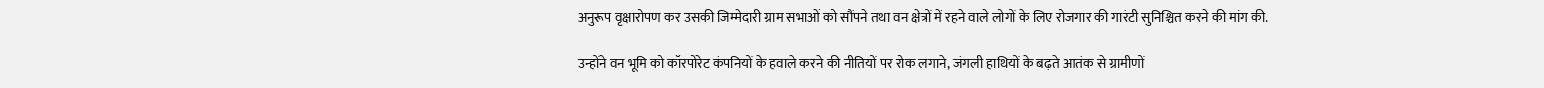अनुरूप वृक्षारोपण कर उसकी जिम्मेदारी ग्राम सभाओं को सौंपने तथा वन क्षेत्रों में रहने वाले लोगों के लिए रोजगार की गारंटी सुनिश्चित करने की मांग की.

उन्होंने वन भूमि को कॉरपोरेट कंपनियों के हवाले करने की नीतियों पर रोक लगाने, जंगली हाथियों के बढ़ते आतंक से ग्रामीणों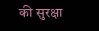की सुरक्षा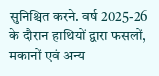सुनिश्चित करने. वर्ष 2025-26 के दौरान हाथियों द्वारा फसलों, मकानों एवं अन्य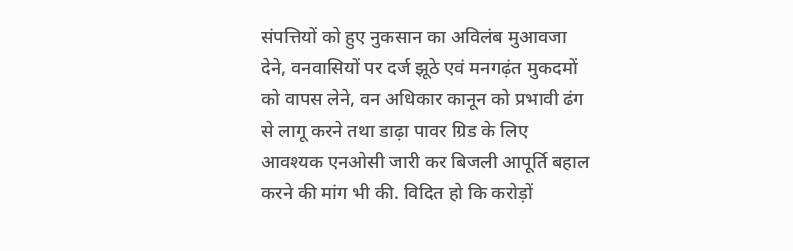संपत्तियों को हुए नुकसान का अविलंब मुआवजा देने, वनवासियों पर दर्ज झूठे एवं मनगढ़ंत मुकदमों को वापस लेने, वन अधिकार कानून को प्रभावी ढंग से लागू करने तथा डाढ़ा पावर ग्रिड के लिए आवश्यक एनओसी जारी कर बिजली आपूर्ति बहाल करने की मांग भी की. विदित हो कि करोड़ों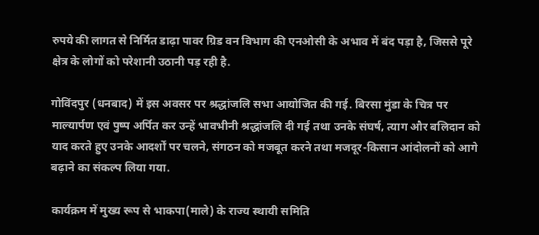रुपये की लागत से निर्मित डाढ़ा पावर ग्रिड वन विभाग की एनओसी के अभाव में बंद पड़ा है, जिससे पूरे क्षेत्र के लोगों को परेशानी उठानी पड़ रही है.

गोविंदपुर (धनबाद) में इस अवसर पर श्रद्धांजलि सभा आयोजित की गई. बिरसा मुंडा के चित्र पर माल्यार्पण एवं पुष्प अर्पित कर उन्हें भावभीनी श्रद्धांजलि दी गई तथा उनके संघर्ष, त्याग और बलिदान को याद करते हुए उनके आदर्शों पर चलने, संगठन को मजबूत करने तथा मजदूर-किसान आंदोलनों को आगे बढ़ाने का संकल्प लिया गया.

कार्यक्रम में मुख्य रूप से भाकपा(माले) के राज्य स्थायी समिति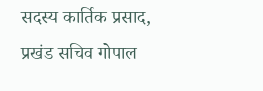सदस्य कार्तिक प्रसाद, प्रखंड सचिव गोपाल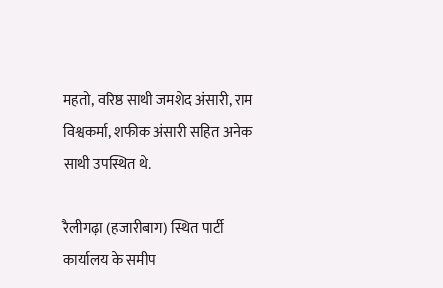महतो, वरिष्ठ साथी जमशेद अंसारी, राम विश्वकर्मा, शफीक अंसारी सहित अनेक साथी उपस्थित थे.

रैलीगढ़ा (हजारीबाग) स्थित पार्टी कार्यालय के समीप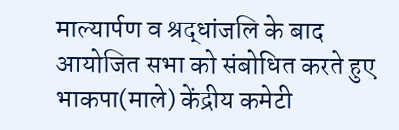माल्यार्पण व श्रद्धांजलि के बाद आयोजित सभा को संबोधित करते हुए भाकपा(माले) केंद्रीय कमेटी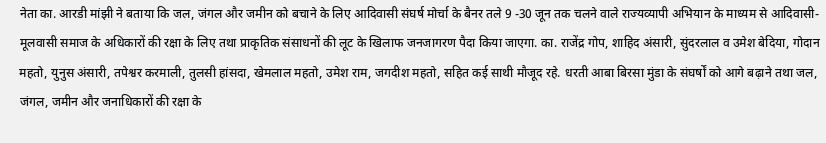नेता का. आरडी मांझी ने बताया कि जल, जंगल और जमीन को बचाने के लिए आदिवासी संघर्ष मोर्चा के बैनर तले 9 -30 जून तक चलने वाले राज्यव्यापी अभियान के माध्यम से आदिवासी-मूलवासी समाज के अधिकारों की रक्षा के लिए तथा प्राकृतिक संसाधनों की लूट के खिलाफ जनजागरण पैदा किया जाएगा. का. राजेंद्र गोप, शाहिद अंसारी, सुंदरलाल व उमेश बेदिया, गोदान महतो, युनुस अंसारी, तपेश्वर करमाली, तुलसी हांसदा, खेमलाल महतो, उमेश राम, जगदीश महतो, सहित कई साथी मौजूद रहे. धरती आबा बिरसा मुंडा के संघर्षों को आगे बढ़ाने तथा जल, जंगल, जमीन और जनाधिकारों की रक्षा के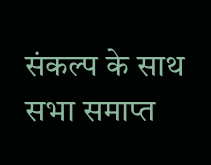संकल्प के साथ सभा समाप्त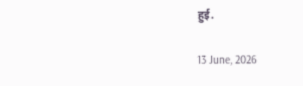हुई.

13 June, 2026